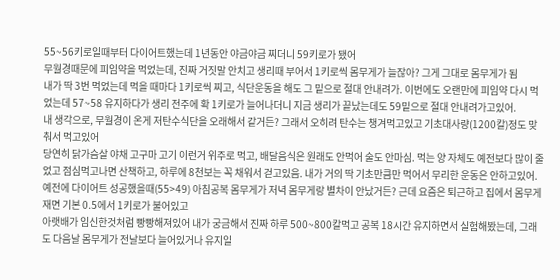55~56키로일때부터 다이어트했는데 1년동안 야금야금 찌더니 59키로가 됐어
무월경때문에 피임약을 먹었는데, 진짜 거짓말 안치고 생리때 부어서 1키로씩 몸무게가 늘잖아? 그게 그대로 몸무게가 됨
내가 딱 3번 먹었는데 먹을 때마다 1키로씩 찌고, 식단운동을 해도 그 밑으로 절대 안내려가. 이번에도 오랜만에 피임약 다시 먹었는데 57~58 유지하다가 생리 전주에 확 1키로가 늘어나더니 지금 생리가 끝났는데도 59밑으로 절대 안내려가고있어.
내 생각으로, 무월경이 온게 저탄수식단을 오래해서 같거든? 그래서 오히려 탄수는 챙겨먹고있고 기초대사량(1200칼)정도 맞춰서 먹고있어
당연히 닭가슴살 야채 고구마 고기 이런거 위주로 먹고, 배달음식은 원래도 안먹어 술도 안마심. 먹는 양 자체도 예전보다 많이 줄었고 점심먹고나면 산책하고, 하루에 8천보는 꼭 채워서 걷고있음. 내가 거의 딱 기초만큼만 먹어서 무리한 운동은 안하고있어.
예전에 다이어트 성공했을때(55>49) 아침공복 몸무게가 저녁 몸무게랑 별차이 안났거든? 근데 요즘은 퇴근하고 집에서 몸무게 재면 기본 0.5에서 1키로가 불어있고
아랫배가 임신한것처럼 빵빵해져있어 내가 궁금해서 진짜 하루 500~800칼먹고 공복 18시간 유지하면서 실험해봤는데, 그래도 다음날 몸무게가 전날보다 늘어있거나 유지일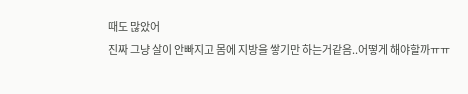때도 많았어
진짜 그냥 살이 안빠지고 몸에 지방을 쌓기만 하는거같음..어떻게 해야할까ㅠㅠ